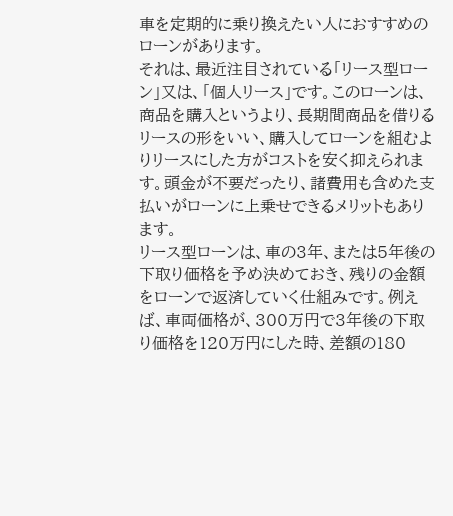車を定期的に乗り換えたい人におすすめのローンがあります。
それは、最近注目されている「リース型ローン」又は、「個人リース」です。このローンは、商品を購入というより、長期間商品を借りるリースの形をいい、購入してローンを組むよりリースにした方がコストを安く抑えられます。頭金が不要だったり、諸費用も含めた支払いがローンに上乗せできるメリットもあります。
リース型ローンは、車の3年、または5年後の下取り価格を予め決めておき、残りの金額をローンで返済していく仕組みです。例えば、車両価格が、300万円で3年後の下取り価格を120万円にした時、差額の180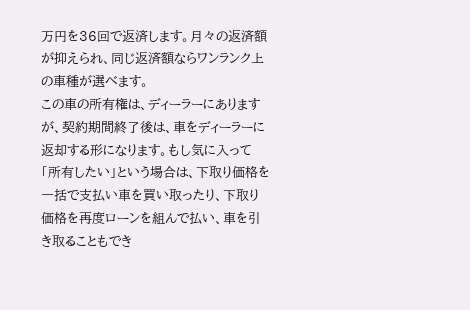万円を36回で返済します。月々の返済額が抑えられ、同じ返済額ならワンランク上の車種が選べます。
この車の所有権は、ディーラーにありますが、契約期間終了後は、車をディーラーに返却する形になります。もし気に入って「所有したい」という場合は、下取り価格を一括で支払い車を買い取ったり、下取り価格を再度ローンを組んで払い、車を引き取ることもでき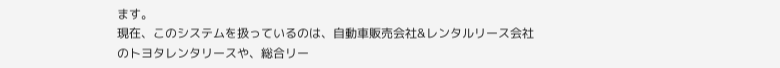ます。
現在、このシステムを扱っているのは、自動車販売会社&レンタルリース会社のトヨタレンタリースや、総合リー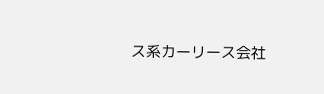ス系カーリース会社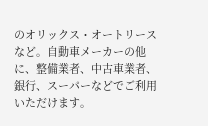のオリックス・オートリースなど。自動車メーカーの他に、整備業者、中古車業者、銀行、スーパーなどでご利用いただけます。